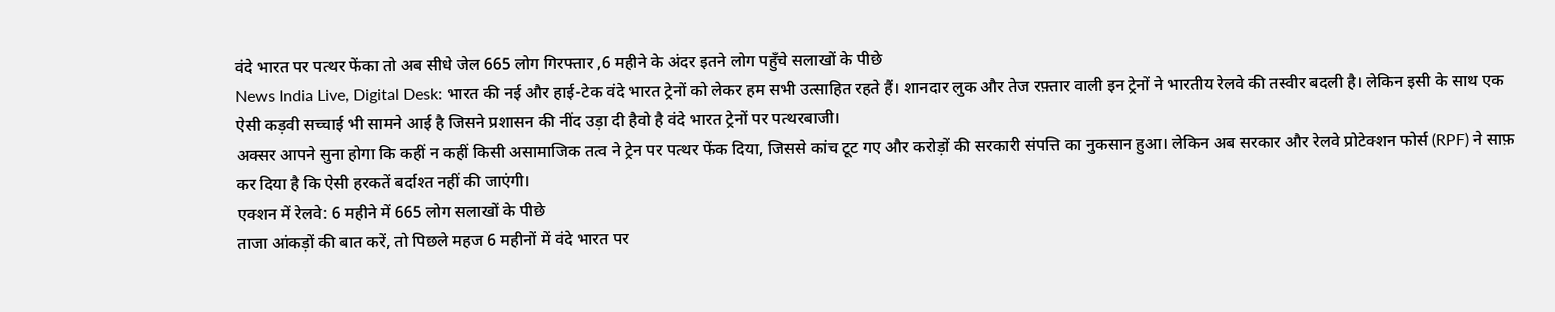वंदे भारत पर पत्थर फेंका तो अब सीधे जेल 665 लोग गिरफ्तार ,6 महीने के अंदर इतने लोग पहुँचे सलाखों के पीछे
News India Live, Digital Desk: भारत की नई और हाई-टेक वंदे भारत ट्रेनों को लेकर हम सभी उत्साहित रहते हैं। शानदार लुक और तेज रफ़्तार वाली इन ट्रेनों ने भारतीय रेलवे की तस्वीर बदली है। लेकिन इसी के साथ एक ऐसी कड़वी सच्चाई भी सामने आई है जिसने प्रशासन की नींद उड़ा दी हैवो है वंदे भारत ट्रेनों पर पत्थरबाजी।
अक्सर आपने सुना होगा कि कहीं न कहीं किसी असामाजिक तत्व ने ट्रेन पर पत्थर फेंक दिया, जिससे कांच टूट गए और करोड़ों की सरकारी संपत्ति का नुकसान हुआ। लेकिन अब सरकार और रेलवे प्रोटेक्शन फोर्स (RPF) ने साफ़ कर दिया है कि ऐसी हरकतें बर्दाश्त नहीं की जाएंगी।
एक्शन में रेलवे: 6 महीने में 665 लोग सलाखों के पीछे
ताजा आंकड़ों की बात करें, तो पिछले महज 6 महीनों में वंदे भारत पर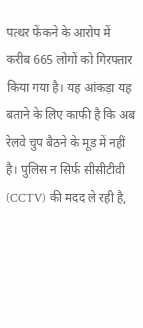पत्थर फेंकने के आरोप में करीब 665 लोगों को गिरफ्तार किया गया है। यह आंकड़ा यह बताने के लिए काफी है कि अब रेलवे चुप बैठने के मूड में नहीं है। पुलिस न सिर्फ सीसीटीवी (CCTV) की मदद ले रही है,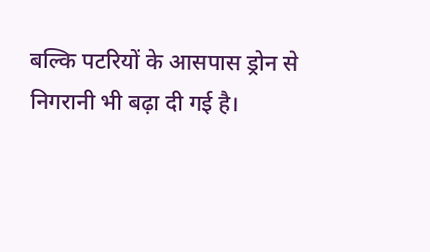बल्कि पटरियों के आसपास ड्रोन से निगरानी भी बढ़ा दी गई है।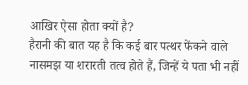आखिर ऐसा होता क्यों है?
हैरानी की बात यह है कि कई बार पत्थर फेंकने वाले नासमझ या शरारती तत्व होते हैं, जिन्हें ये पता भी नहीं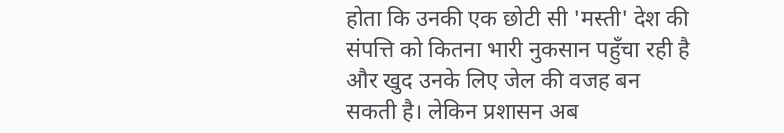होता कि उनकी एक छोटी सी 'मस्ती' देश की संपत्ति को कितना भारी नुकसान पहुँचा रही है और खुद उनके लिए जेल की वजह बन सकती है। लेकिन प्रशासन अब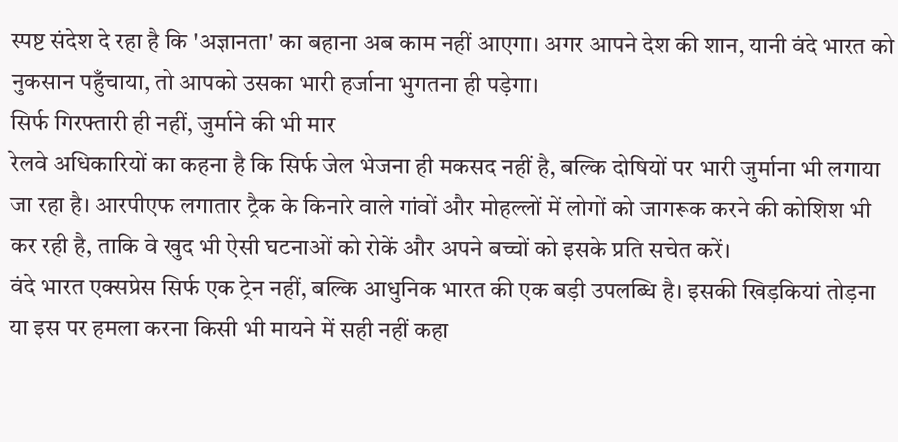स्पष्ट संदेश दे रहा है कि 'अज्ञानता' का बहाना अब काम नहीं आएगा। अगर आपने देश की शान, यानी वंदे भारत को नुकसान पहुँचाया, तो आपको उसका भारी हर्जाना भुगतना ही पड़ेगा।
सिर्फ गिरफ्तारी ही नहीं, जुर्माने की भी मार
रेलवे अधिकारियों का कहना है कि सिर्फ जेल भेजना ही मकसद नहीं है, बल्कि दोषियों पर भारी जुर्माना भी लगाया जा रहा है। आरपीएफ लगातार ट्रैक के किनारे वाले गांवों और मोहल्लों में लोगों को जागरूक करने की कोशिश भी कर रही है, ताकि वे खुद भी ऐसी घटनाओं को रोकें और अपने बच्चों को इसके प्रति सचेत करें।
वंदे भारत एक्सप्रेस सिर्फ एक ट्रेन नहीं, बल्कि आधुनिक भारत की एक बड़ी उपलब्धि है। इसकी खिड़कियां तोड़ना या इस पर हमला करना किसी भी मायने में सही नहीं कहा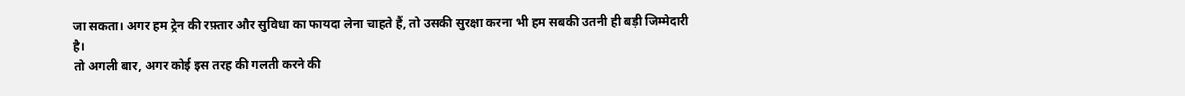जा सकता। अगर हम ट्रेन की रफ़्तार और सुविधा का फायदा लेना चाहते हैं, तो उसकी सुरक्षा करना भी हम सबकी उतनी ही बड़ी जिम्मेदारी है।
तो अगली बार, अगर कोई इस तरह की गलती करने की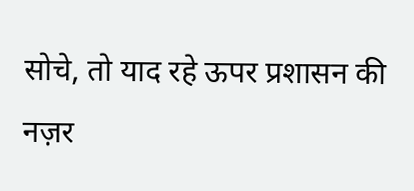सोचे, तो याद रहे ऊपर प्रशासन की नज़र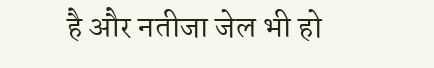है और नतीजा जेल भी हो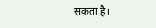सकता है।